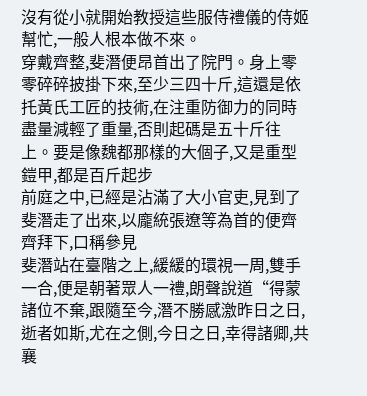沒有從小就開始教授這些服侍禮儀的侍姬幫忙,一般人根本做不來。
穿戴齊整,斐潛便昂首出了院門。身上零零碎碎披掛下來,至少三四十斤,這還是依托黃氏工匠的技術,在注重防御力的同時盡量減輕了重量,否則起碼是五十斤往上。要是像魏都那樣的大個子,又是重型鎧甲,都是百斤起步
前庭之中,已經是沾滿了大小官吏,見到了斐潛走了出來,以龐統張遼等為首的便齊齊拜下,口稱參見
斐潛站在臺階之上,緩緩的環視一周,雙手一合,便是朝著眾人一禮,朗聲說道“得蒙諸位不棄,跟隨至今,潛不勝感激昨日之日,逝者如斯,尤在之側,今日之日,幸得諸卿,共襄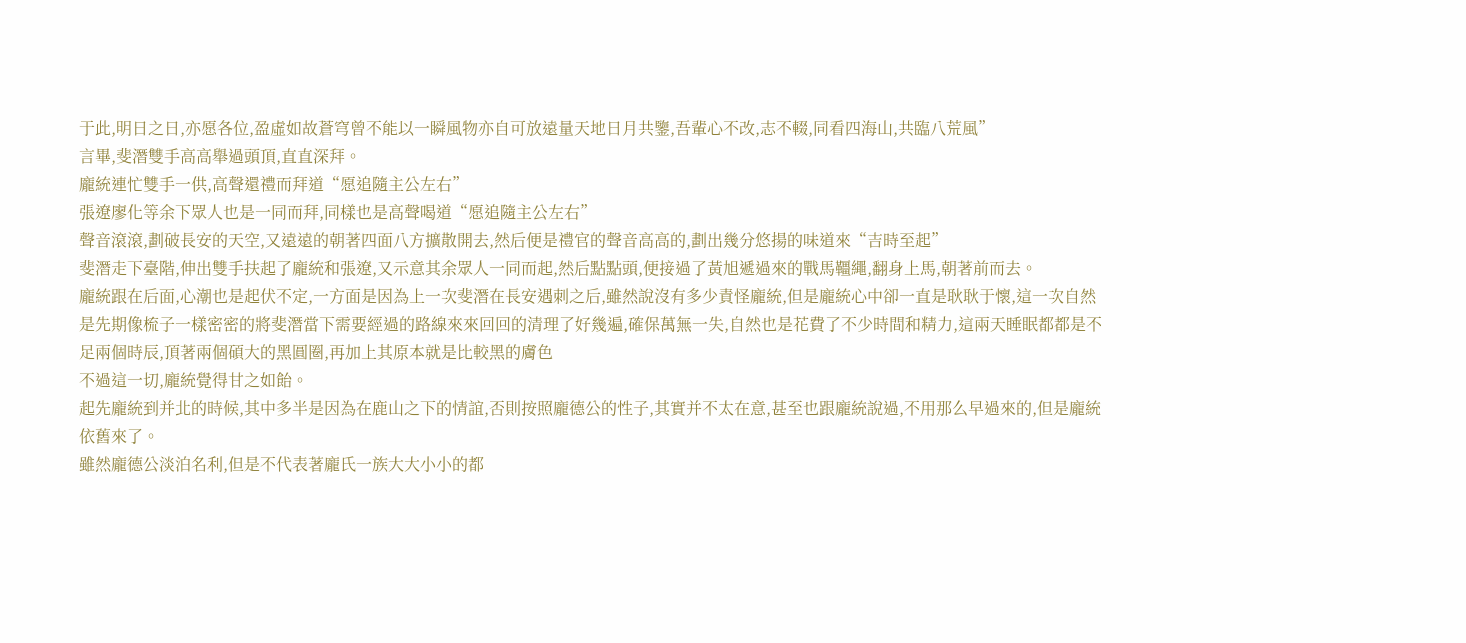于此,明日之日,亦愿各位,盈虛如故蒼穹曾不能以一瞬風物亦自可放遠量天地日月共鑒,吾輩心不改,志不輟,同看四海山,共臨八荒風”
言畢,斐潛雙手高高舉過頭頂,直直深拜。
龐統連忙雙手一供,高聲還禮而拜道“愿追隨主公左右”
張遼廖化等余下眾人也是一同而拜,同樣也是高聲喝道“愿追隨主公左右”
聲音滾滾,劃破長安的天空,又遠遠的朝著四面八方擴散開去,然后便是禮官的聲音高高的,劃出幾分悠揚的味道來“吉時至起”
斐潛走下臺階,伸出雙手扶起了龐統和張遼,又示意其余眾人一同而起,然后點點頭,便接過了黃旭遞過來的戰馬韁繩,翻身上馬,朝著前而去。
龐統跟在后面,心潮也是起伏不定,一方面是因為上一次斐潛在長安遇刺之后,雖然說沒有多少責怪龐統,但是龐統心中卻一直是耿耿于懷,這一次自然是先期像梳子一樣密密的將斐潛當下需要經過的路線來來回回的清理了好幾遍,確保萬無一失,自然也是花費了不少時間和精力,這兩天睡眠都都是不足兩個時辰,頂著兩個碩大的黑圓圈,再加上其原本就是比較黑的膚色
不過這一切,龐統覺得甘之如飴。
起先龐統到并北的時候,其中多半是因為在鹿山之下的情誼,否則按照龐德公的性子,其實并不太在意,甚至也跟龐統說過,不用那么早過來的,但是龐統依舊來了。
雖然龐德公淡泊名利,但是不代表著龐氏一族大大小小的都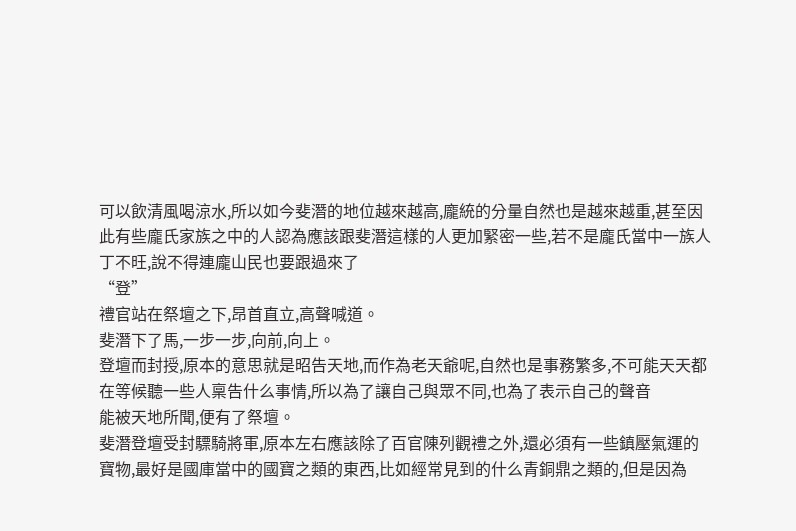可以飲清風喝涼水,所以如今斐潛的地位越來越高,龐統的分量自然也是越來越重,甚至因此有些龐氏家族之中的人認為應該跟斐潛這樣的人更加緊密一些,若不是龐氏當中一族人丁不旺,說不得連龐山民也要跟過來了
“登”
禮官站在祭壇之下,昂首直立,高聲喊道。
斐潛下了馬,一步一步,向前,向上。
登壇而封授,原本的意思就是昭告天地,而作為老天爺呢,自然也是事務繁多,不可能天天都在等候聽一些人稟告什么事情,所以為了讓自己與眾不同,也為了表示自己的聲音
能被天地所聞,便有了祭壇。
斐潛登壇受封驃騎將軍,原本左右應該除了百官陳列觀禮之外,還必須有一些鎮壓氣運的寶物,最好是國庫當中的國寶之類的東西,比如經常見到的什么青銅鼎之類的,但是因為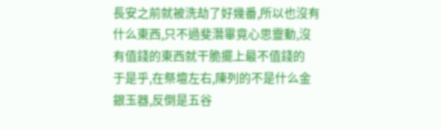長安之前就被洗劫了好幾番,所以也沒有什么東西,只不過斐潛畢竟心思靈動,沒有值錢的東西就干脆擺上最不值錢的
于是乎,在祭壇左右,陳列的不是什么金銀玉器,反倒是五谷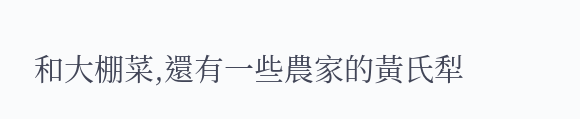和大棚菜,還有一些農家的黃氏犁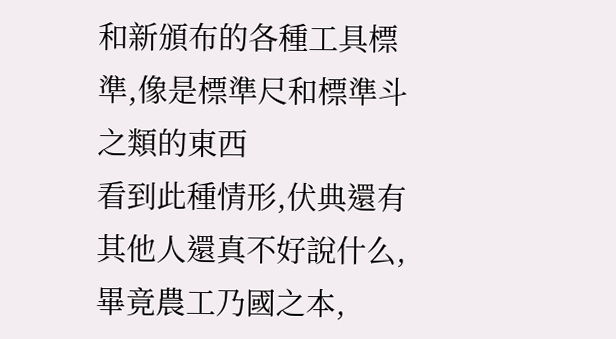和新頒布的各種工具標準,像是標準尺和標準斗之類的東西
看到此種情形,伏典還有其他人還真不好說什么,畢竟農工乃國之本,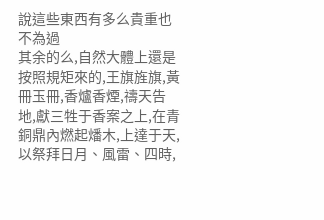說這些東西有多么貴重也不為過
其余的么,自然大體上還是按照規矩來的,王旗旌旗,黃冊玉冊,香爐香煙,禱天告地,獻三牲于香案之上,在青銅鼎內燃起燔木,上達于天,以祭拜日月、風雷、四時,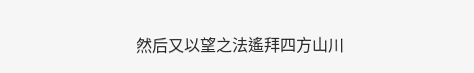然后又以望之法遙拜四方山川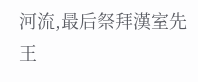河流,最后祭拜漢室先王